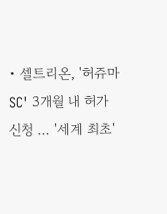• 셀트리온, '허쥬마SC' 3개월 내 허가 신청 … '세계 최초'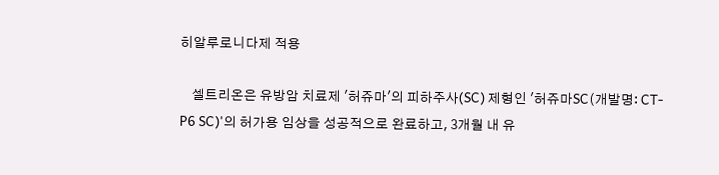히알루로니다제 적용

    셀트리온은 유방암 치료제 '허쥬마'의 피하주사(SC) 제형인 '허쥬마SC(개발명: CT-P6 SC)'의 허가용 임상을 성공적으로 완료하고, 3개월 내 유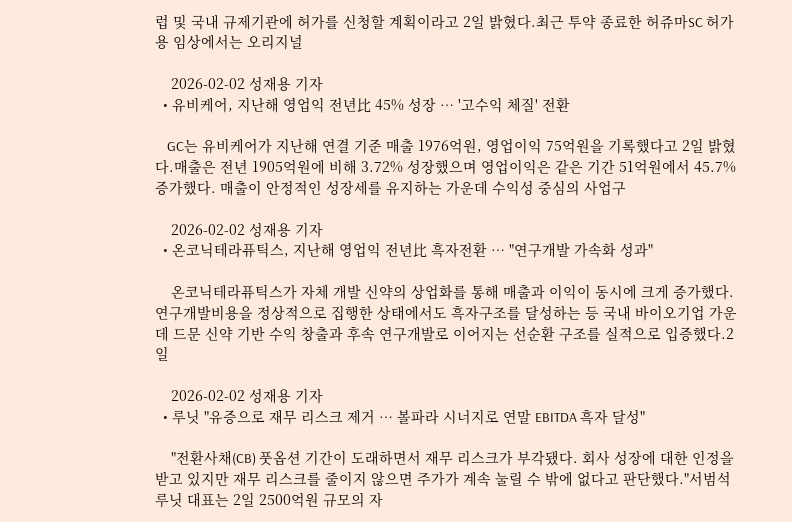럽 및 국내 규제기관에 허가를 신청할 계획이라고 2일 밝혔다.최근 투약 종료한 허쥬마SC 허가용 임상에서는 오리지널

    2026-02-02 성재용 기자
  • 유비케어, 지난해 영업익 전년比 45% 성장 … '고수익 체질' 전환

    GC는 유비케어가 지난해 연결 기준 매출 1976억원, 영업이익 75억원을 기록했다고 2일 밝혔다.매출은 전년 1905억원에 비해 3.72% 성장했으며 영업이익은 같은 기간 51억원에서 45.7% 증가했다. 매출이 안정적인 성장세를 유지하는 가운데 수익성 중심의 사업구

    2026-02-02 성재용 기자
  • 온코닉테라퓨틱스, 지난해 영업익 전년比 흑자전환 … "연구개발 가속화 성과"

    온코닉테라퓨틱스가 자체 개발 신약의 상업화를 통해 매출과 이익이 동시에 크게 증가했다. 연구개발비용을 정상적으로 집행한 상태에서도 흑자구조를 달성하는 등 국내 바이오기업 가운데 드문 신약 기반 수익 창출과 후속 연구개발로 이어지는 선순환 구조를 실적으로 입증했다.2일

    2026-02-02 성재용 기자
  • 루닛 "유증으로 재무 리스크 제거 … 볼파라 시너지로 연말 EBITDA 흑자 달성"

    "전환사채(CB) 풋옵션 기간이 도래하면서 재무 리스크가 부각됐다. 회사 성장에 대한 인정을 받고 있지만 재무 리스크를 줄이지 않으면 주가가 계속 눌릴 수 밖에 없다고 판단했다."서범석 루닛 대표는 2일 2500억원 규모의 자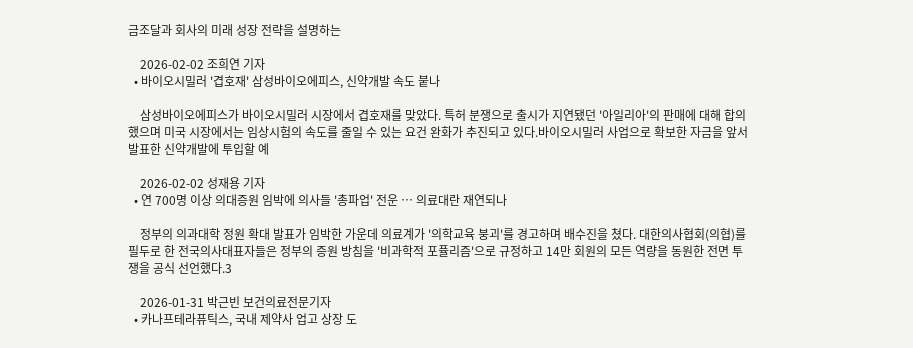금조달과 회사의 미래 성장 전략을 설명하는

    2026-02-02 조희연 기자
  • 바이오시밀러 '겹호재' 삼성바이오에피스, 신약개발 속도 붙나

    삼성바이오에피스가 바이오시밀러 시장에서 겹호재를 맞았다. 특허 분쟁으로 출시가 지연됐던 '아일리아'의 판매에 대해 합의했으며 미국 시장에서는 임상시험의 속도를 줄일 수 있는 요건 완화가 추진되고 있다.바이오시밀러 사업으로 확보한 자금을 앞서 발표한 신약개발에 투입할 예

    2026-02-02 성재용 기자
  • 연 700명 이상 의대증원 임박에 의사들 '총파업' 전운 … 의료대란 재연되나

    정부의 의과대학 정원 확대 발표가 임박한 가운데 의료계가 '의학교육 붕괴'를 경고하며 배수진을 쳤다. 대한의사협회(의협)를 필두로 한 전국의사대표자들은 정부의 증원 방침을 '비과학적 포퓰리즘'으로 규정하고 14만 회원의 모든 역량을 동원한 전면 투쟁을 공식 선언했다.3

    2026-01-31 박근빈 보건의료전문기자
  • 카나프테라퓨틱스, 국내 제약사 업고 상장 도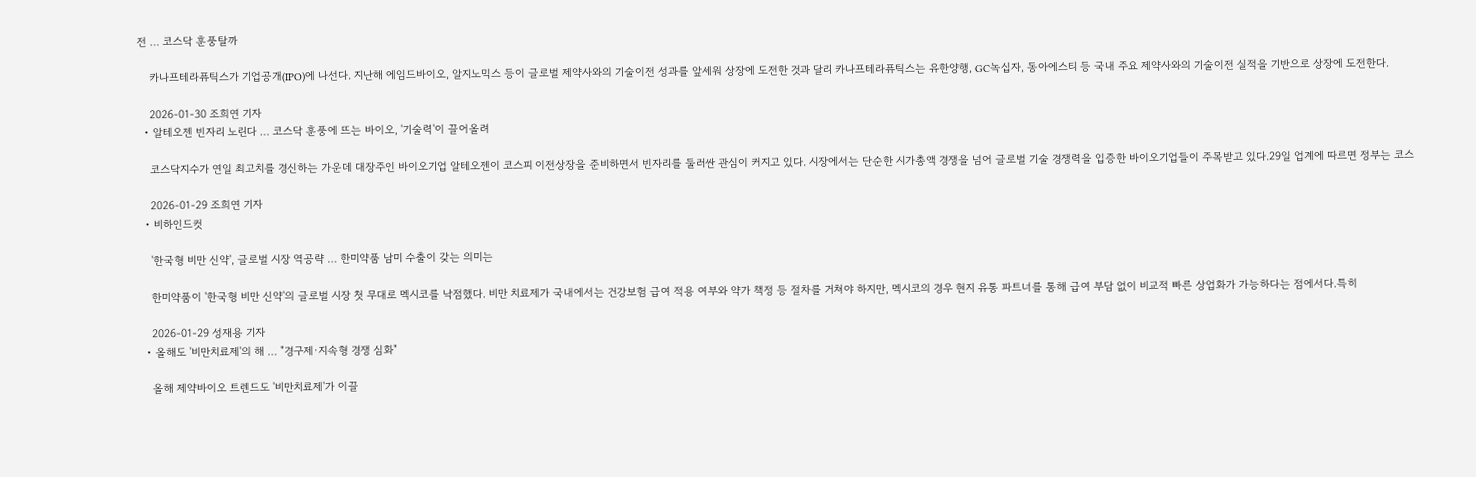전 … 코스닥 훈풍탈까

    카나프테라퓨틱스가 기업공개(IPO)에 나선다. 지난해 에임드바이오, 알지노믹스 등이 글로벌 제약사와의 기술이전 성과를 앞세워 상장에 도전한 것과 달리 카나프테라퓨틱스는 유한양행, GC녹십자, 동아에스티 등 국내 주요 제약사와의 기술이전 실적을 기반으로 상장에 도전한다.

    2026-01-30 조희연 기자
  • 알테오젠 빈자리 노린다 … 코스닥 훈풍에 뜨는 바이오, '기술력'이 끌어올려

    코스닥지수가 연일 최고치를 경신하는 가운데 대장주인 바이오기업 알테오젠이 코스피 이전상장을 준비하면서 빈자리를 둘러싼 관심이 커지고 있다. 시장에서는 단순한 시가총액 경쟁을 넘어 글로벌 기술 경쟁력을 입증한 바이오기업들이 주목받고 있다.29일 업계에 따르면 정부는 코스

    2026-01-29 조희연 기자
  • 비하인드컷

    '한국형 비만 신약', 글로벌 시장 역공략 … 한미약품 남미 수출이 갖는 의미는

    한미약품이 '한국형 비만 신약'의 글로벌 시장 첫 무대로 멕시코를 낙점했다. 비만 치료제가 국내에서는 건강보험 급여 적용 여부와 약가 책정 등 절차를 거쳐야 하지만, 멕시코의 경우 현지 유통 파트너를 통해 급여 부담 없이 비교적 빠른 상업화가 가능하다는 점에서다.특히

    2026-01-29 성재용 기자
  • 올해도 '비만치료제'의 해 … "경구제·지속형 경쟁 심화"

    올해 제약바이오 트렌드도 '비만치료제'가 이끌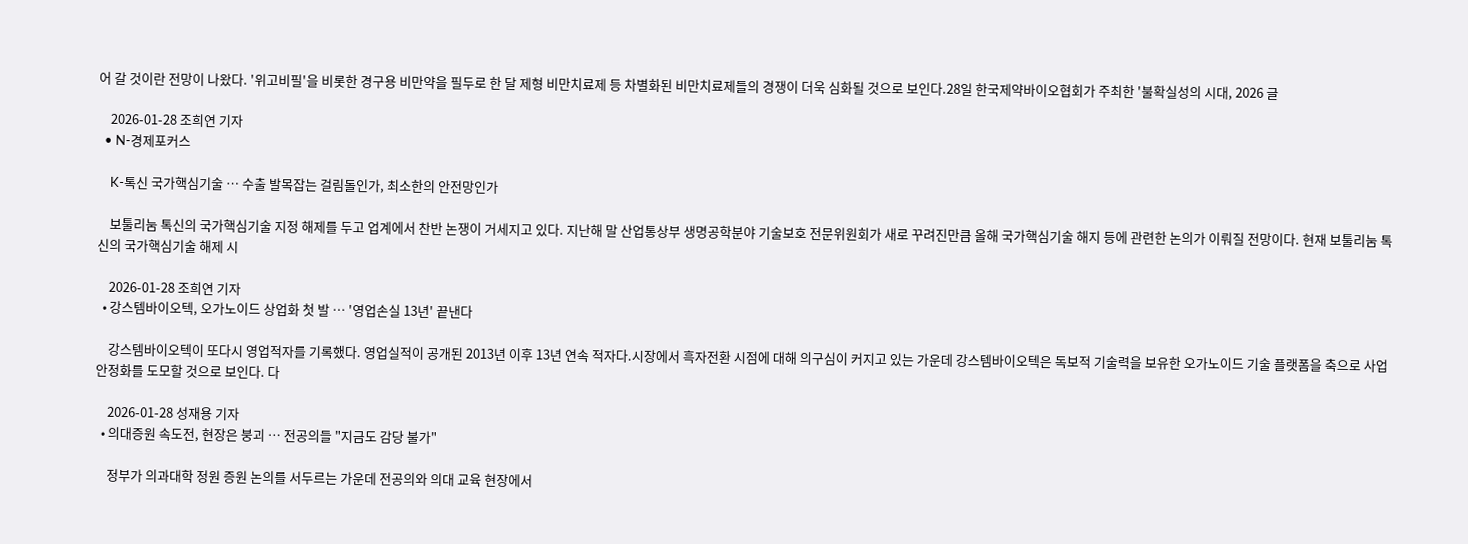어 갈 것이란 전망이 나왔다. '위고비필'을 비롯한 경구용 비만약을 필두로 한 달 제형 비만치료제 등 차별화된 비만치료제들의 경쟁이 더욱 심화될 것으로 보인다.28일 한국제약바이오협회가 주최한 '불확실성의 시대, 2026 글

    2026-01-28 조희연 기자
  • N-경제포커스

    K-톡신 국가핵심기술 … 수출 발목잡는 걸림돌인가, 최소한의 안전망인가

    보툴리눔 톡신의 국가핵심기술 지정 해제를 두고 업계에서 찬반 논쟁이 거세지고 있다. 지난해 말 산업통상부 생명공학분야 기술보호 전문위원회가 새로 꾸려진만큼 올해 국가핵심기술 해지 등에 관련한 논의가 이뤄질 전망이다. 현재 보툴리눔 톡신의 국가핵심기술 해제 시

    2026-01-28 조희연 기자
  • 강스템바이오텍, 오가노이드 상업화 첫 발 … '영업손실 13년' 끝낸다

    강스템바이오텍이 또다시 영업적자를 기록했다. 영업실적이 공개된 2013년 이후 13년 연속 적자다.시장에서 흑자전환 시점에 대해 의구심이 커지고 있는 가운데 강스템바이오텍은 독보적 기술력을 보유한 오가노이드 기술 플랫폼을 축으로 사업 안정화를 도모할 것으로 보인다. 다

    2026-01-28 성재용 기자
  • 의대증원 속도전, 현장은 붕괴 … 전공의들 "지금도 감당 불가"

    정부가 의과대학 정원 증원 논의를 서두르는 가운데 전공의와 의대 교육 현장에서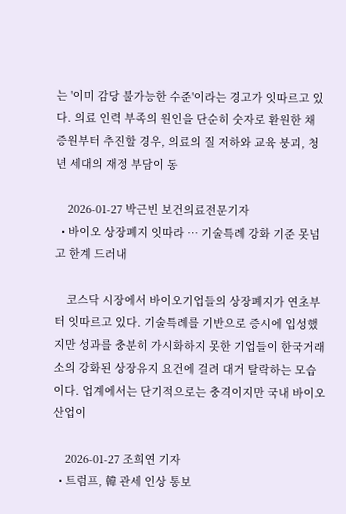는 '이미 감당 불가능한 수준'이라는 경고가 잇따르고 있다. 의료 인력 부족의 원인을 단순히 숫자로 환원한 채 증원부터 추진할 경우, 의료의 질 저하와 교육 붕괴, 청년 세대의 재정 부담이 동

    2026-01-27 박근빈 보건의료전문기자
  • 바이오 상장폐지 잇따라 … 기술특례 강화 기준 못넘고 한계 드러내

    코스닥 시장에서 바이오기업들의 상장폐지가 연초부터 잇따르고 있다. 기술특례를 기반으로 증시에 입성했지만 성과를 충분히 가시화하지 못한 기업들이 한국거래소의 강화된 상장유지 요건에 걸려 대거 탈락하는 모습이다. 업계에서는 단기적으로는 충격이지만 국내 바이오산업이

    2026-01-27 조희연 기자
  • 트럼프, 韓 관세 인상 통보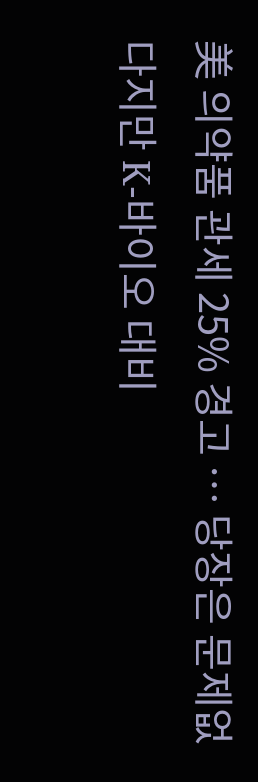美 의약품 관세 25% 경고 … 당장은 문제없다지만 K-바이오 대비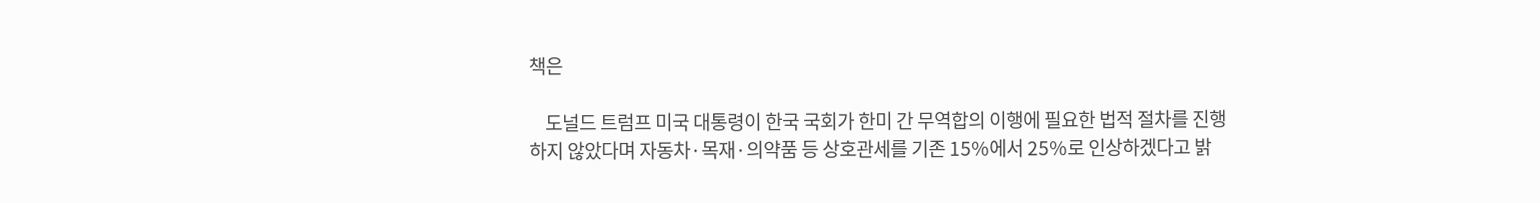책은

    도널드 트럼프 미국 대통령이 한국 국회가 한미 간 무역합의 이행에 필요한 법적 절차를 진행하지 않았다며 자동차·목재·의약품 등 상호관세를 기존 15%에서 25%로 인상하겠다고 밝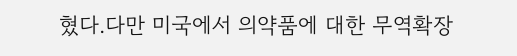혔다.다만 미국에서 의약품에 대한 무역확장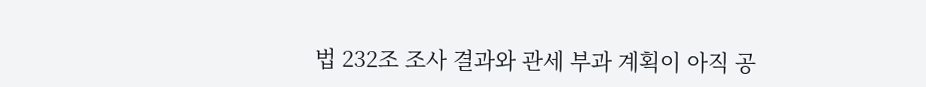법 232조 조사 결과와 관세 부과 계획이 아직 공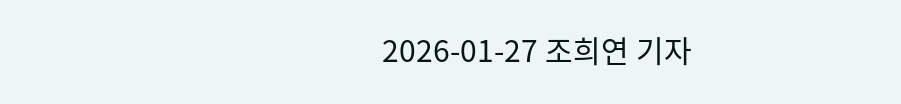2026-01-27 조희연 기자